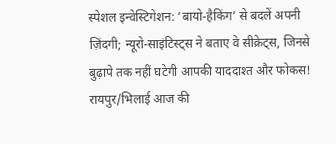स्पेशल इन्वेस्टिगेशन: ‘बायो-हैकिंग’ से बदलें अपनी ज़िंदगी; न्यूरो-साइंटिस्ट्स ने बताए वे सीक्रेट्स, जिनसे बुढ़ापे तक नहीं घटेगी आपकी याददाश्त और फोकस!
रायपुर/भिलाई आज की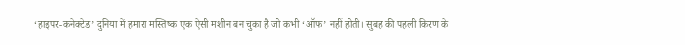‘हाइपर-कनेक्टेड’ दुनिया में हमारा मस्तिष्क एक ऐसी मशीन बन चुका है जो कभी ‘ऑफ’ नहीं होती। सुबह की पहली किरण के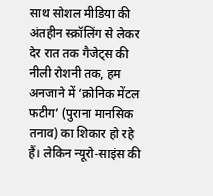साथ सोशल मीडिया की अंतहीन स्क्रॉलिंग से लेकर देर रात तक गैजेट्स की नीली रोशनी तक, हम अनजाने में ‘क्रोनिक मेंटल फटीग’ (पुराना मानसिक तनाव) का शिकार हो रहे हैं। लेकिन न्यूरो-साइंस की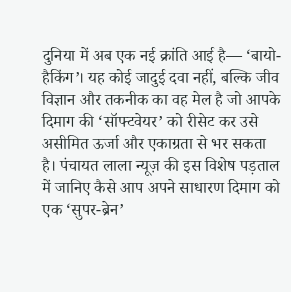दुनिया में अब एक नई क्रांति आई है— ‘बायो-हैकिंग’। यह कोई जादुई दवा नहीं, बल्कि जीव विज्ञान और तकनीक का वह मेल है जो आपके दिमाग की ‘सॉफ्टवेयर’ को रीसेट कर उसे असीमित ऊर्जा और एकाग्रता से भर सकता है। पंचायत लाला न्यूज़ की इस विशेष पड़ताल में जानिए कैसे आप अपने साधारण दिमाग को एक ‘सुपर-ब्रेन’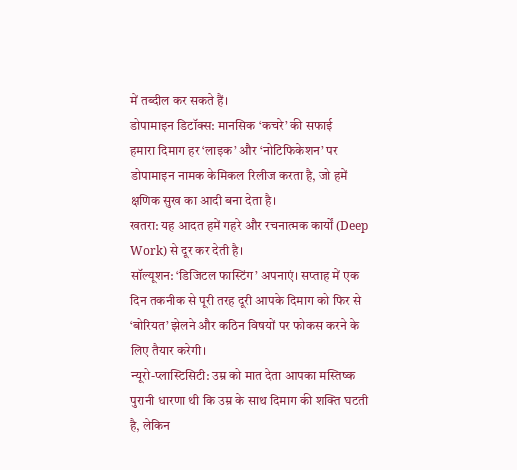में तब्दील कर सकते हैं।
डोपामाइन डिटॉक्स: मानसिक ‘कचरे’ की सफाई
हमारा दिमाग हर ‘लाइक’ और ‘नोटिफिकेशन’ पर डोपामाइन नामक केमिकल रिलीज करता है, जो हमें क्षणिक सुख का आदी बना देता है।
खतरा: यह आदत हमें गहरे और रचनात्मक कार्यों (Deep Work) से दूर कर देती है।
सॉल्यूशन: ‘डिजिटल फास्टिंग’ अपनाएं। सप्ताह में एक दिन तकनीक से पूरी तरह दूरी आपके दिमाग को फिर से ‘बोरियत’ झेलने और कठिन विषयों पर फोकस करने के लिए तैयार करेगी।
न्यूरो-प्लास्टिसिटी: उम्र को मात देता आपका मस्तिष्क
पुरानी धारणा थी कि उम्र के साथ दिमाग की शक्ति घटती है, लेकिन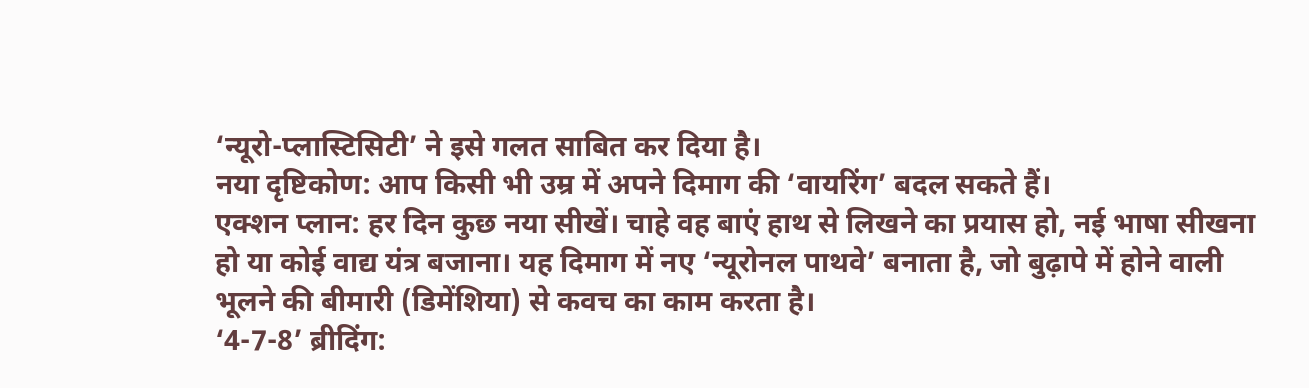‘न्यूरो-प्लास्टिसिटी’ ने इसे गलत साबित कर दिया है।
नया दृष्टिकोण: आप किसी भी उम्र में अपने दिमाग की ‘वायरिंग’ बदल सकते हैं।
एक्शन प्लान: हर दिन कुछ नया सीखें। चाहे वह बाएं हाथ से लिखने का प्रयास हो, नई भाषा सीखना हो या कोई वाद्य यंत्र बजाना। यह दिमाग में नए ‘न्यूरोनल पाथवे’ बनाता है, जो बुढ़ापे में होने वाली भूलने की बीमारी (डिमेंशिया) से कवच का काम करता है।
‘4-7-8’ ब्रीदिंग: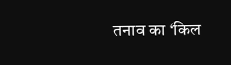तनाव का ‘किल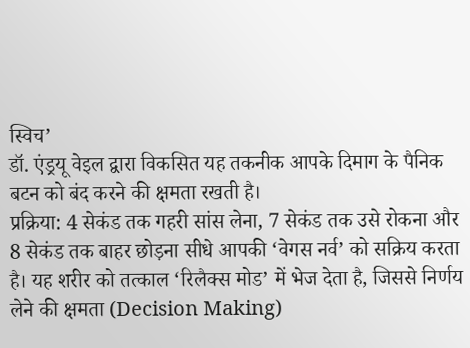स्विच’
डॉ. एंड्रयू वेइल द्वारा विकसित यह तकनीक आपके दिमाग के पैनिक बटन को बंद करने की क्षमता रखती है।
प्रक्रिया: 4 सेकंड तक गहरी सांस लेना, 7 सेकंड तक उसे रोकना और 8 सेकंड तक बाहर छोड़ना सीधे आपकी ‘वेगस नर्व’ को सक्रिय करता है। यह शरीर को तत्काल ‘रिलैक्स मोड’ में भेज देता है, जिससे निर्णय लेने की क्षमता (Decision Making)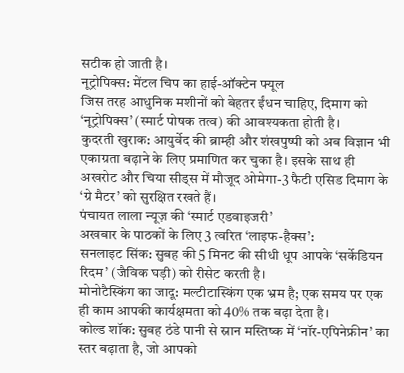सटीक हो जाती है।
नूट्रोपिक्स: मेंटल चिप का हाई-ऑक्टेन फ्यूल
जिस तरह आधुनिक मशीनों को बेहतर ईंधन चाहिए, दिमाग को ‘नूट्रोपिक्स’ (स्मार्ट पोषक तत्व) की आवश्यकता होती है।
कुदरती खुराक: आयुर्वेद की ब्राम्ही और शंखपुष्पी को अब विज्ञान भी एकाग्रता बढ़ाने के लिए प्रमाणित कर चुका है। इसके साथ ही अखरोट और चिया सीड्स में मौजूद ओमेगा-3 फैटी एसिड दिमाग के ‘ग्रे मैटर’ को सुरक्षित रखते हैं।
पंचायत लाला न्यूज़ की ‘स्मार्ट एडवाइजरी’
अखबार के पाठकों के लिए 3 त्वरित ‘लाइफ-हैक्स’:
सनलाइट सिंक: सुबह की 5 मिनट की सीधी धूप आपके ‘सर्केडियन रिदम’ (जैविक घड़ी) को रीसेट करती है।
मोनोटैस्किंग का जादू: मल्टीटास्किंग एक भ्रम है; एक समय पर एक ही काम आपकी कार्यक्षमता को 40% तक बढ़ा देता है।
कोल्ड शॉक: सुबह ठंडे पानी से स्नान मस्तिष्क में ‘नॉर-एपिनेफ्रीन’ का स्तर बढ़ाता है, जो आपको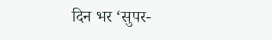दिन भर ‘सुपर-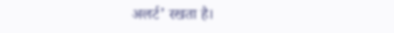अलर्ट’ रखता है।